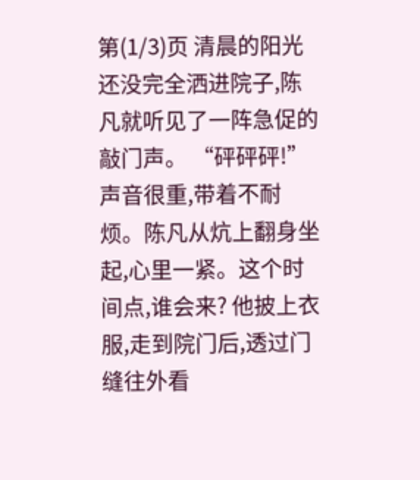第(1/3)页 清晨的阳光还没完全洒进院子,陈凡就听见了一阵急促的敲门声。 “砰砰砰!” 声音很重,带着不耐烦。陈凡从炕上翻身坐起,心里一紧。这个时间点,谁会来? 他披上衣服,走到院门后,透过门缝往外看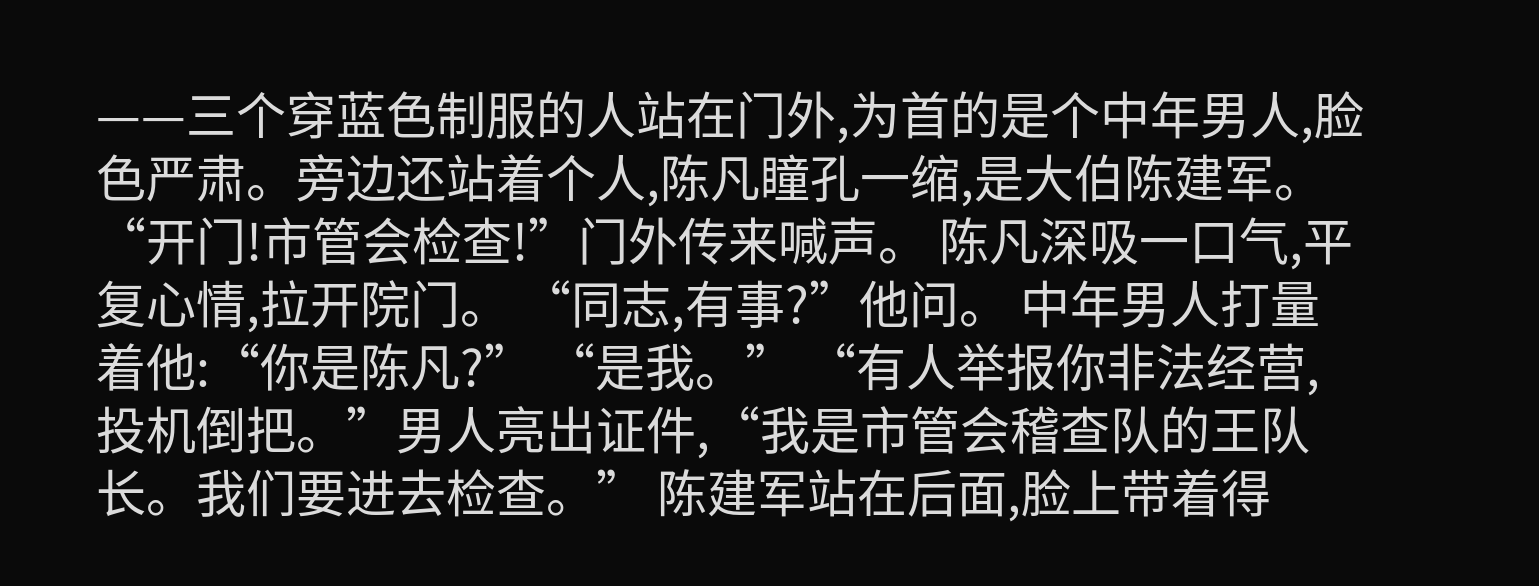——三个穿蓝色制服的人站在门外,为首的是个中年男人,脸色严肃。旁边还站着个人,陈凡瞳孔一缩,是大伯陈建军。 “开门!市管会检查!”门外传来喊声。 陈凡深吸一口气,平复心情,拉开院门。 “同志,有事?”他问。 中年男人打量着他:“你是陈凡?” “是我。” “有人举报你非法经营,投机倒把。”男人亮出证件,“我是市管会稽查队的王队长。我们要进去检查。” 陈建军站在后面,脸上带着得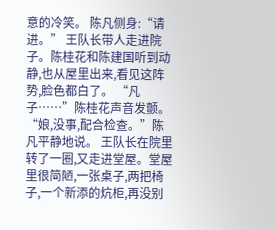意的冷笑。 陈凡侧身:“请进。” 王队长带人走进院子。陈桂花和陈建国听到动静,也从屋里出来,看见这阵势,脸色都白了。 “凡子……”陈桂花声音发颤。 “娘,没事,配合检查。”陈凡平静地说。 王队长在院里转了一圈,又走进堂屋。堂屋里很简陋,一张桌子,两把椅子,一个新添的炕柜,再没别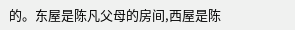的。东屋是陈凡父母的房间,西屋是陈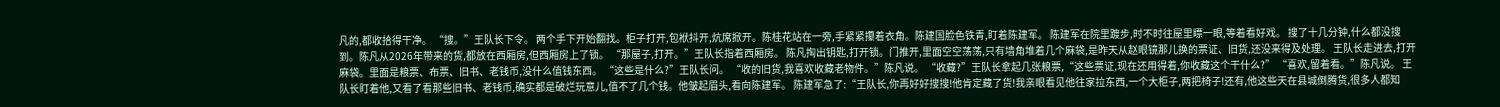凡的,都收拾得干净。 “搜。”王队长下令。 两个手下开始翻找。柜子打开,包袱抖开,炕席掀开。陈桂花站在一旁,手紧紧攥着衣角。陈建国脸色铁青,盯着陈建军。 陈建军在院里踱步,时不时往屋里瞟一眼,等着看好戏。 搜了十几分钟,什么都没搜到。陈凡从2026年带来的货,都放在西厢房,但西厢房上了锁。 “那屋子,打开。”王队长指着西厢房。 陈凡掏出钥匙,打开锁。门推开,里面空空荡荡,只有墙角堆着几个麻袋,是昨天从赵眼镜那儿换的票证、旧货,还没来得及处理。 王队长走进去,打开麻袋。里面是粮票、布票、旧书、老钱币,没什么值钱东西。 “这些是什么?”王队长问。 “收的旧货,我喜欢收藏老物件。”陈凡说。 “收藏?”王队长拿起几张粮票,“这些票证,现在还用得着,你收藏这个干什么?” “喜欢,留着看。”陈凡说。 王队长盯着他,又看了看那些旧书、老钱币,确实都是破烂玩意儿,值不了几个钱。他皱起眉头,看向陈建军。 陈建军急了:“王队长,你再好好搜搜!他肯定藏了货!我亲眼看见他往家拉东西,一个大柜子,两把椅子!还有,他这些天在县城倒腾货,很多人都知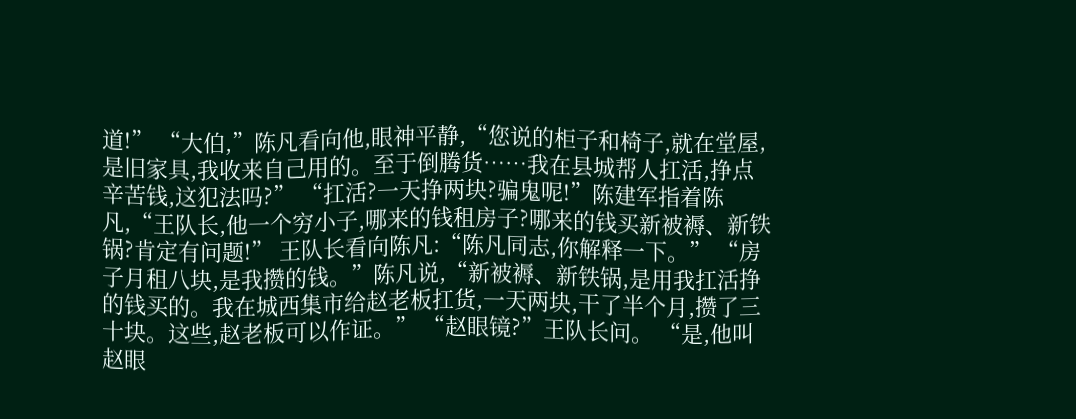道!” “大伯,”陈凡看向他,眼神平静,“您说的柜子和椅子,就在堂屋,是旧家具,我收来自己用的。至于倒腾货……我在县城帮人扛活,挣点辛苦钱,这犯法吗?” “扛活?一天挣两块?骗鬼呢!”陈建军指着陈凡,“王队长,他一个穷小子,哪来的钱租房子?哪来的钱买新被褥、新铁锅?肯定有问题!” 王队长看向陈凡:“陈凡同志,你解释一下。” “房子月租八块,是我攒的钱。”陈凡说,“新被褥、新铁锅,是用我扛活挣的钱买的。我在城西集市给赵老板扛货,一天两块,干了半个月,攒了三十块。这些,赵老板可以作证。” “赵眼镜?”王队长问。 “是,他叫赵眼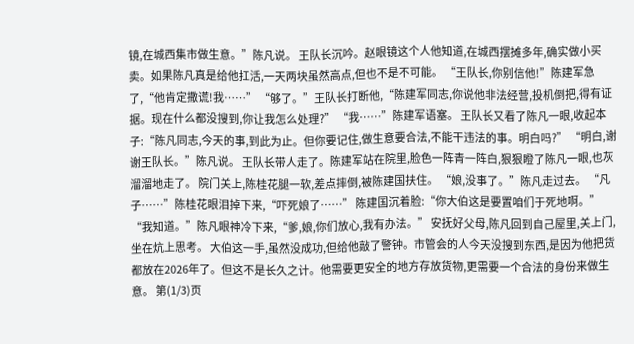镜,在城西集市做生意。”陈凡说。 王队长沉吟。赵眼镜这个人他知道,在城西摆摊多年,确实做小买卖。如果陈凡真是给他扛活,一天两块虽然高点,但也不是不可能。 “王队长,你别信他!”陈建军急了,“他肯定撒谎!我……” “够了。”王队长打断他,“陈建军同志,你说他非法经营,投机倒把,得有证据。现在什么都没搜到,你让我怎么处理?” “我……”陈建军语塞。 王队长又看了陈凡一眼,收起本子:“陈凡同志,今天的事,到此为止。但你要记住,做生意要合法,不能干违法的事。明白吗?” “明白,谢谢王队长。”陈凡说。 王队长带人走了。陈建军站在院里,脸色一阵青一阵白,狠狠瞪了陈凡一眼,也灰溜溜地走了。 院门关上,陈桂花腿一软,差点摔倒,被陈建国扶住。 “娘,没事了。”陈凡走过去。 “凡子……”陈桂花眼泪掉下来,“吓死娘了……” 陈建国沉着脸:“你大伯这是要置咱们于死地啊。” “我知道。”陈凡眼神冷下来,“爹,娘,你们放心,我有办法。” 安抚好父母,陈凡回到自己屋里,关上门,坐在炕上思考。 大伯这一手,虽然没成功,但给他敲了警钟。市管会的人今天没搜到东西,是因为他把货都放在2026年了。但这不是长久之计。他需要更安全的地方存放货物,更需要一个合法的身份来做生意。 第(1/3)页